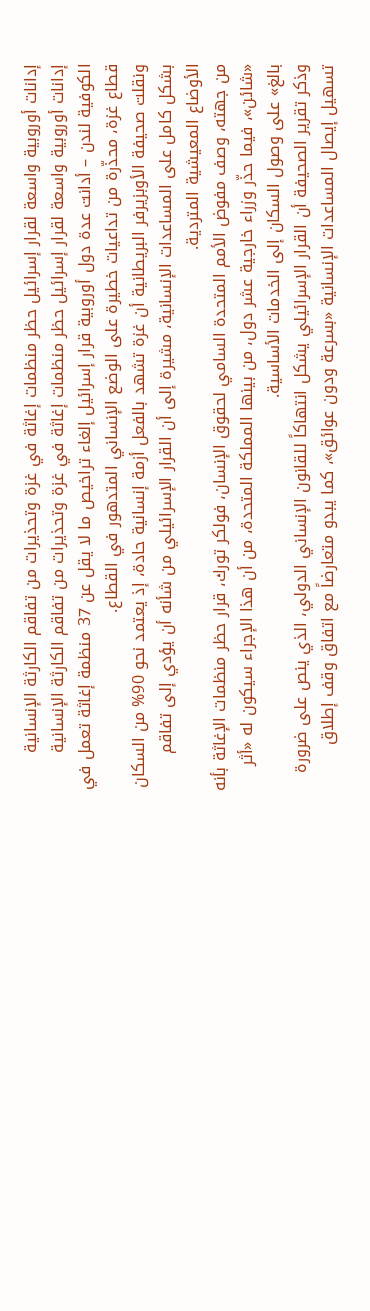إدانات أوروبية واسعة لقرار إسرائيل حظر منظمات إغاثة في غزة وتحذيرات من تفاقم الكارثة الإنسانية
إدانات أوروبية واسعة لقرار إسرائيل حظر منظمات إغاثة في غزة وتحذيرات من تفاقم الكارثة الإنسانية
الكوفية لندن – أدانت عدة دول أوروبية قرار إسرائيل إلغاء تراخيص ما لا يقل عن 37 منظمة إغاثة تعمل في قطاع غزة، محذّرة من تداعيات خطيرة على الوضع الإنساني المتدهور في القطاع.
ونقلت صحيفة الأوبزيرفر البريطانية أن غزة تشهد بالفعل أزمة إنسانية حادة، إذ يعتمد نحو 90% من السكان بشكل كامل على المساعدات الإنسانية، مشيرة إلى أن القرار الإسرائيلي من شأنه أن يؤدي إلى تفاقم الأوضاع المعيشية المتردية.
من جهته، وصف مفوض الأمم المتحدة السامي لحقوق الإنسان، فولكر تورك، قرار حظر منظمات الإغاثة بأنه «شائن»، فيما حذّر وزراء خارجية عشر دول، من بينها المملكة المتحدة، من أن هذا الإجراء سيكون له «أثر بالغ» على وصول السكان إلى الخدمات الأساسية.
وذكر تقرير الصحيفة أن القرار الإسرائيلي يشكل انتهاكاً للقانون الإنساني الدولي، الذي ينص على ضرورة تسهيل إيصال المساعدات الإنسانية «بسرعة ودون عوائق»، كما يبدو متعارضاً مع اتفاق وقف إطلاق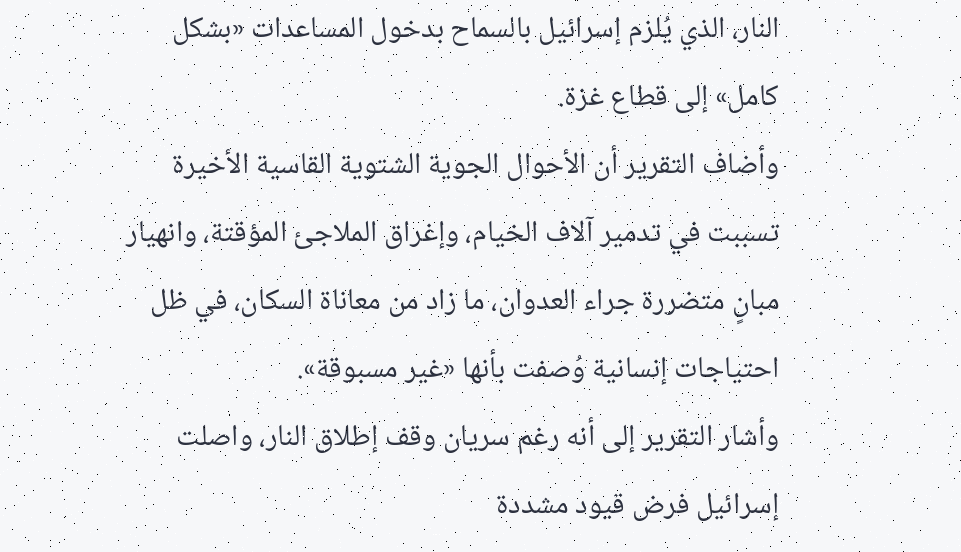النار، الذي يُلزم إسرائيل بالسماح بدخول المساعدات «بشكل كامل» إلى قطاع غزة.
وأضاف التقرير أن الأحوال الجوية الشتوية القاسية الأخيرة تسببت في تدمير آلاف الخيام، وإغراق الملاجئ المؤقتة، وانهيار مبانٍ متضررة جراء العدوان، ما زاد من معاناة السكان، في ظل احتياجات إنسانية وُصفت بأنها «غير مسبوقة».
وأشار التقرير إلى أنه رغم سريان وقف إطلاق النار، واصلت إسرائيل فرض قيود مشددة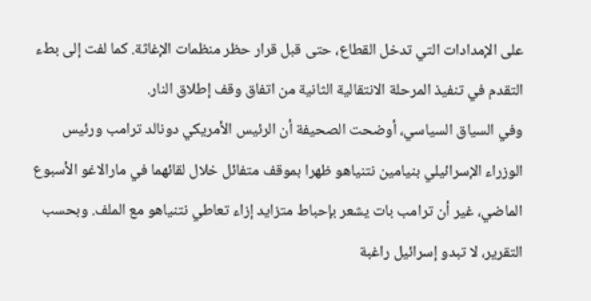على الإمدادات التي تدخل القطاع، حتى قبل قرار حظر منظمات الإغاثة. كما لفت إلى بطء التقدم في تنفيذ المرحلة الانتقالية الثانية من اتفاق وقف إطلاق النار.
وفي السياق السياسي، أوضحت الصحيفة أن الرئيس الأمريكي دونالد ترامب ورئيس الوزراء الإسرائيلي بنيامين نتنياهو ظهرا بموقف متفائل خلال لقائهما في مارالاغو الأسبوع الماضي، غير أن ترامب بات يشعر بإحباط متزايد إزاء تعاطي نتنياهو مع الملف. وبحسب التقرير، لا تبدو إسرائيل راغبة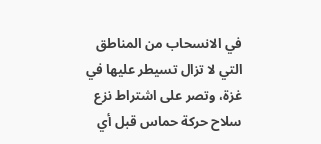في الانسحاب من المناطق التي لا تزال تسيطر عليها في غزة، وتصر على اشتراط نزع سلاح حركة حماس قبل أي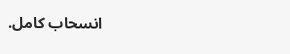انسحاب كامل.